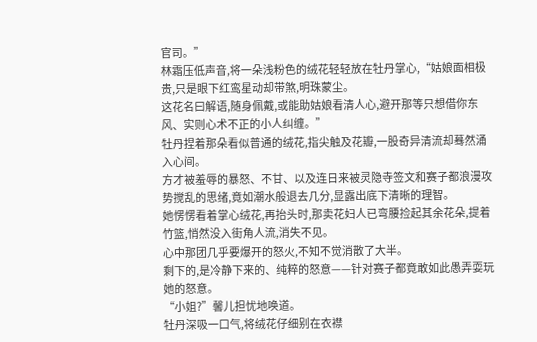官司。”
林霜压低声音,将一朵浅粉色的绒花轻轻放在牡丹掌心,“姑娘面相极贵,只是眼下红鸾星动却带煞,明珠蒙尘。
这花名曰解语,随身佩戴,或能助姑娘看清人心,避开那等只想借你东风、实则心术不正的小人纠缠。”
牡丹捏着那朵看似普通的绒花,指尖触及花瓣,一股奇异清流却蓦然涌入心间。
方才被羞辱的暴怒、不甘、以及连日来被灵隐寺签文和赛子都浪漫攻势搅乱的思绪,竟如潮水般退去几分,显露出底下清晰的理智。
她愣愣看着掌心绒花,再抬头时,那卖花妇人已弯腰捡起其余花朵,提着竹篮,悄然没入街角人流,消失不见。
心中那团几乎要爆开的怒火,不知不觉消散了大半。
剩下的,是冷静下来的、纯粹的怒意——针对赛子都竟敢如此愚弄耍玩她的怒意。
“小姐?”馨儿担忧地唤道。
牡丹深吸一口气,将绒花仔细别在衣襟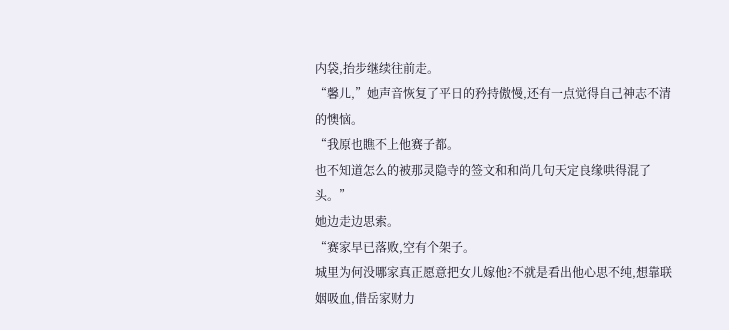内袋,抬步继续往前走。
“馨儿,”她声音恢复了平日的矜持傲慢,还有一点觉得自己神志不清的懊恼。
“我原也瞧不上他赛子都。
也不知道怎么的被那灵隐寺的签文和和尚几句天定良缘哄得混了头。”
她边走边思索。
“赛家早已落败,空有个架子。
城里为何没哪家真正愿意把女儿嫁他?不就是看出他心思不纯,想靠联姻吸血,借岳家财力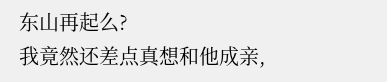东山再起么?
我竟然还差点真想和他成亲,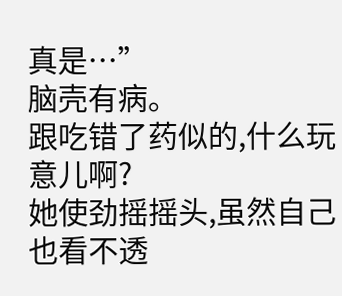真是…”
脑壳有病。
跟吃错了药似的,什么玩意儿啊?
她使劲摇摇头,虽然自己也看不透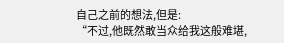自己之前的想法,但是:
“不过,他既然敢当众给我这般难堪,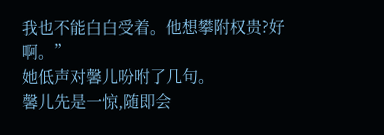我也不能白白受着。他想攀附权贵?好啊。”
她低声对馨儿吩咐了几句。
馨儿先是一惊,随即会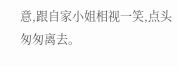意,跟自家小姐相视一笑,点头匆匆离去。